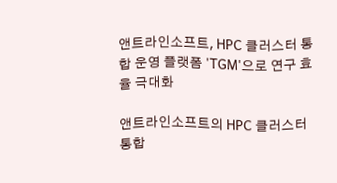앤트라인소프트, HPC 클러스터 통합 운영 플랫폼 'TGM'으로 연구 효율 극대화

앤트라인소프트의 HPC 클러스터 통합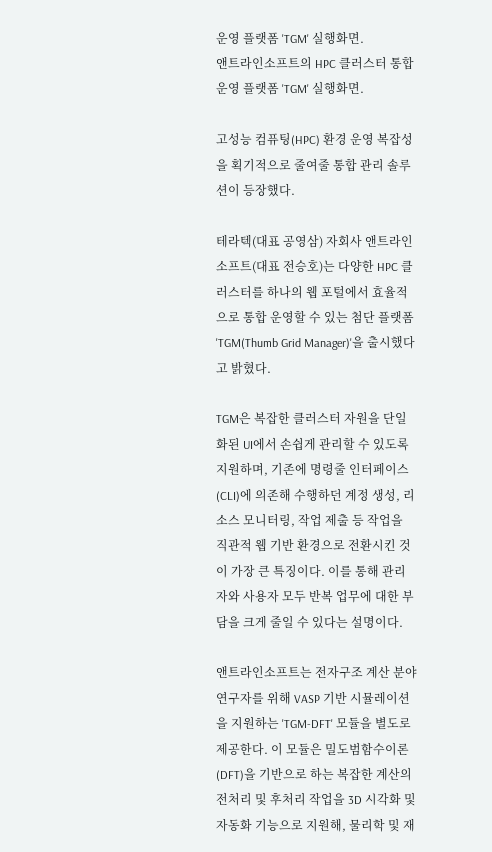운영 플랫폼 'TGM' 실행화면.
앤트라인소프트의 HPC 클러스터 통합 운영 플랫폼 'TGM' 실행화면.

고성능 컴퓨팅(HPC) 환경 운영 복잡성을 획기적으로 줄여줄 통합 관리 솔루션이 등장했다.

테라텍(대표 공영삼) 자회사 앤트라인소프트(대표 전승호)는 다양한 HPC 클러스터를 하나의 웹 포털에서 효율적으로 통합 운영할 수 있는 첨단 플랫폼 'TGM(Thumb Grid Manager)'을 출시했다고 밝혔다.

TGM은 복잡한 클러스터 자원을 단일화된 UI에서 손쉽게 관리할 수 있도록 지원하며, 기존에 명령줄 인터페이스(CLI)에 의존해 수행하던 계정 생성, 리소스 모니터링, 작업 제출 등 작업을 직관적 웹 기반 환경으로 전환시킨 것이 가장 큰 특징이다. 이를 통해 관리자와 사용자 모두 반복 업무에 대한 부담을 크게 줄일 수 있다는 설명이다.

앤트라인소프트는 전자구조 계산 분야 연구자를 위해 VASP 기반 시뮬레이션을 지원하는 'TGM-DFT' 모듈을 별도로 제공한다. 이 모듈은 밀도범함수이론(DFT)을 기반으로 하는 복잡한 계산의 전처리 및 후처리 작업을 3D 시각화 및 자동화 기능으로 지원해, 물리학 및 재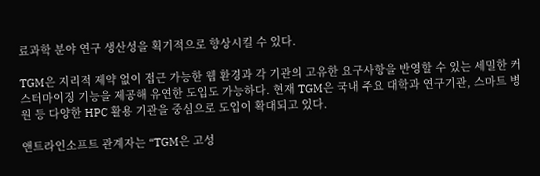료과학 분야 연구 생산성을 획기적으로 향상시킬 수 있다.

TGM은 지리적 제약 없이 접근 가능한 웹 환경과 각 기관의 고유한 요구사항을 반영할 수 있는 세밀한 커스터마이징 기능을 제공해 유연한 도입도 가능하다. 현재 TGM은 국내 주요 대학과 연구기관, 스마트 병원 등 다양한 HPC 활용 기관을 중심으로 도입이 확대되고 있다.

앤트라인소프트 관계자는 “TGM은 고성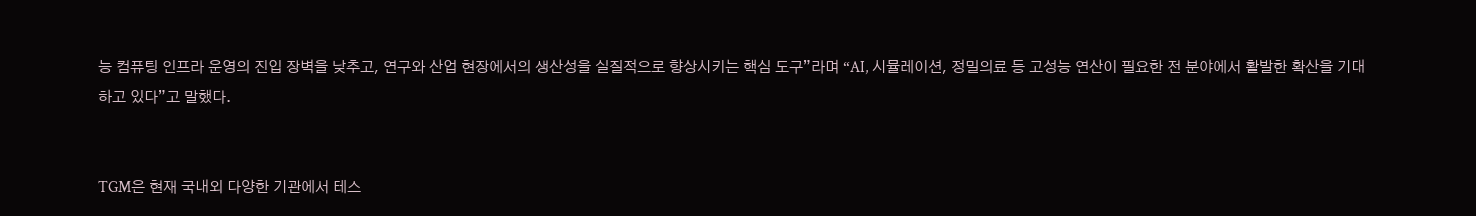능 컴퓨팅 인프라 운영의 진입 장벽을 낮추고, 연구와 산업 현장에서의 생산성을 실질적으로 향상시키는 핵심 도구”라며 “AI, 시뮬레이션, 정밀의료 등 고성능 연산이 필요한 전 분야에서 활발한 확산을 기대하고 있다”고 말했다.


TGM은 현재 국내외 다양한 기관에서 테스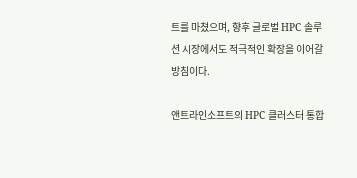트를 마쳤으며, 향후 글로벌 HPC 솔루션 시장에서도 적극적인 확장을 이어갈 방침이다.

앤트라인소프트의 HPC 클러스터 통합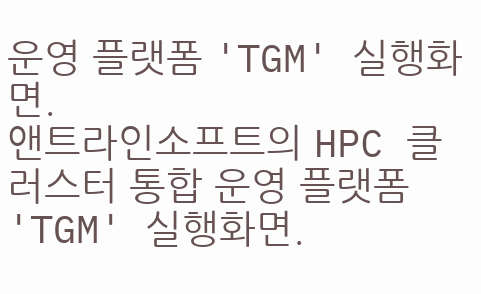운영 플랫폼 'TGM' 실행화면.
앤트라인소프트의 HPC 클러스터 통합 운영 플랫폼 'TGM' 실행화면.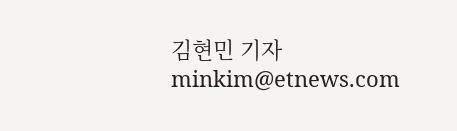김현민 기자 minkim@etnews.com